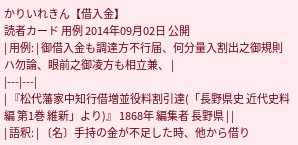かりいれきん【借入金】
読者カード 用例 2014年09月02日 公開
| 用例: | 御借入金も調達方不行届、何分量入割出之御規則ハ勿論、眼前之御凌方も相立兼、 |
|---|---|
| 『松代藩家中知行借増並役料割引達(「長野県史 近代史料編 第1巻 維新」より)』 1868年 編集者 長野県 | |
| 語釈: | 〔名〕手持の金が不足した時、他から借り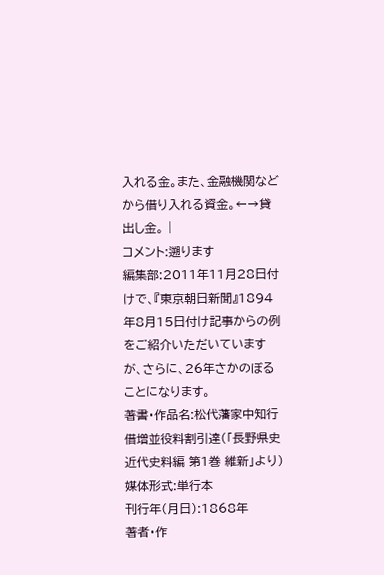入れる金。また、金融機関などから借り入れる資金。←→貸出し金。 |
コメント:遡ります
編集部:2011年11月28日付けで、『東京朝日新聞』1894年8月15日付け記事からの例をご紹介いただいていますが、さらに、26年さかのぼることになります。
著書・作品名:松代藩家中知行借増並役料割引達(「長野県史 近代史料編 第1巻 維新」より)
媒体形式:単行本
刊行年(月日):1868年
著者・作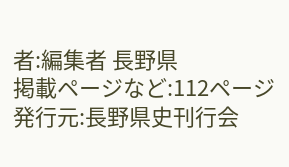者:編集者 長野県
掲載ページなど:112ページ
発行元:長野県史刊行会